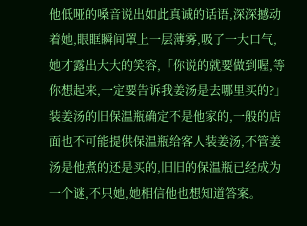他低哑的嗓音说出如此真诚的话语,深深撼动着她,眼眶瞬间罩上一层薄雾,吸了一大口气,她才露出大大的笑容,「你说的就要做到喔,等你想起来,一定要告诉我姜汤是去哪里买的?」
装姜汤的旧保温瓶确定不是他家的,一般的店面也不可能提供保温瓶给客人装姜汤,不管姜汤是他煮的还是买的,旧旧的保温瓶已经成为一个谜,不只她,她相信他也想知道答案。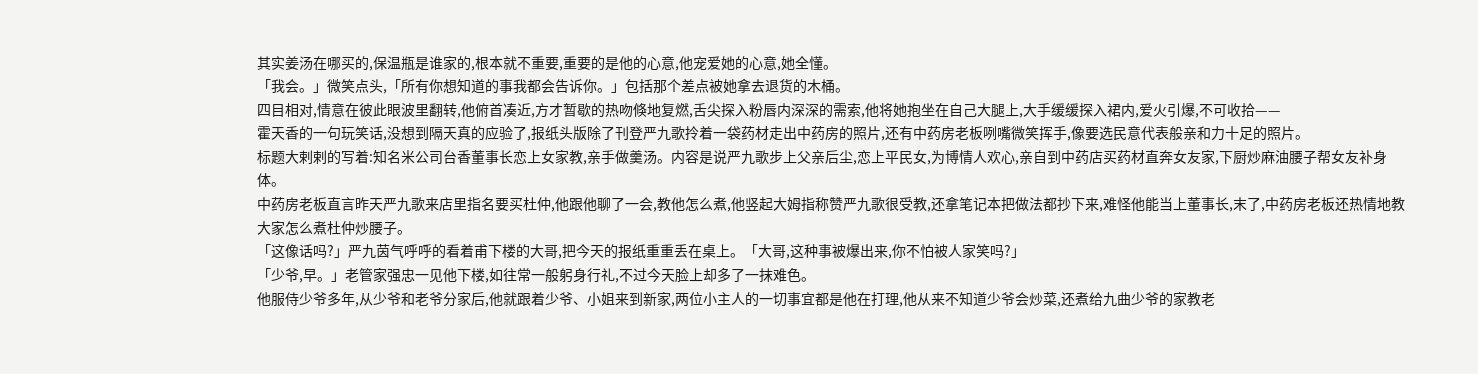其实姜汤在哪买的,保温瓶是谁家的,根本就不重要,重要的是他的心意,他宠爱她的心意,她全懂。
「我会。」微笑点头,「所有你想知道的事我都会告诉你。」包括那个差点被她拿去退货的木桶。
四目相对,情意在彼此眼波里翻转,他俯首凑近,方才暂歇的热吻倏地复燃,舌尖探入粉唇内深深的需索,他将她抱坐在自己大腿上,大手缓缓探入裙内,爱火引爆,不可收拾——
霍天香的一句玩笑话,没想到隔天真的应验了,报纸头版除了刊登严九歌拎着一袋药材走出中药房的照片,还有中药房老板咧嘴微笑挥手,像要选民意代表般亲和力十足的照片。
标题大剌剌的写着:知名米公司台香董事长恋上女家教,亲手做羹汤。内容是说严九歌步上父亲后尘,恋上平民女,为博情人欢心,亲自到中药店买药材直奔女友家,下厨炒麻油腰子帮女友补身体。
中药房老板直言昨天严九歌来店里指名要买杜仲,他跟他聊了一会,教他怎么煮,他竖起大姆指称赞严九歌很受教,还拿笔记本把做法都抄下来,难怪他能当上董事长,末了,中药房老板还热情地教大家怎么煮杜仲炒腰子。
「这像话吗?」严九茵气呼呼的看着甫下楼的大哥,把今天的报纸重重丢在桌上。「大哥,这种事被爆出来,你不怕被人家笑吗?」
「少爷,早。」老管家强忠一见他下楼,如往常一般躬身行礼,不过今天脸上却多了一抹难色。
他服侍少爷多年,从少爷和老爷分家后,他就跟着少爷、小姐来到新家,两位小主人的一切事宜都是他在打理,他从来不知道少爷会炒菜,还煮给九曲少爷的家教老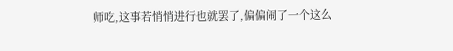师吃,这事若悄悄进行也就罢了,偏偏闹了一个这么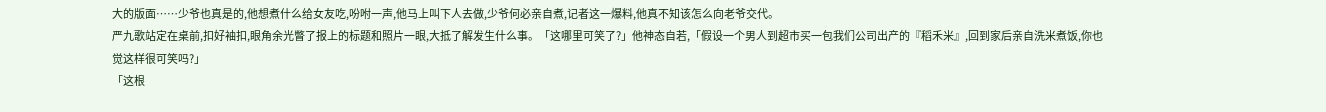大的版面……少爷也真是的,他想煮什么给女友吃,吩咐一声,他马上叫下人去做,少爷何必亲自煮,记者这一爆料,他真不知该怎么向老爷交代。
严九歌站定在桌前,扣好袖扣,眼角余光瞥了报上的标题和照片一眼,大抵了解发生什么事。「这哪里可笑了?」他神态自若,「假设一个男人到超市买一包我们公司出产的『稻禾米』,回到家后亲自洗米煮饭,你也觉这样很可笑吗?」
「这根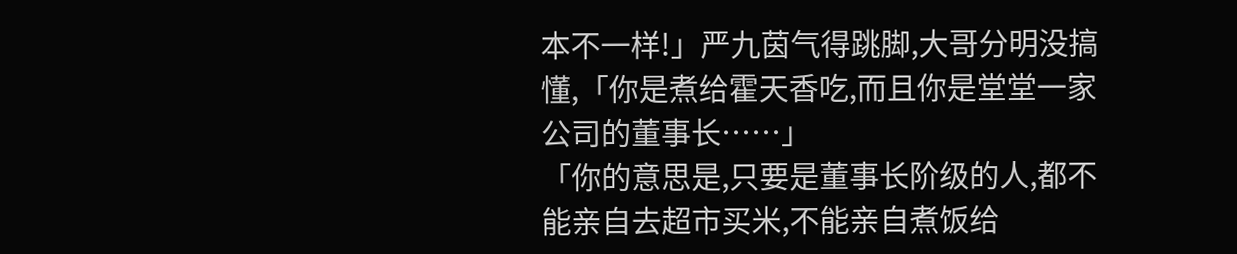本不一样!」严九茵气得跳脚,大哥分明没搞懂,「你是煮给霍天香吃,而且你是堂堂一家公司的董事长……」
「你的意思是,只要是董事长阶级的人,都不能亲自去超市买米,不能亲自煮饭给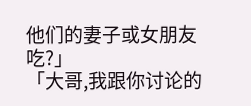他们的妻子或女朋友吃?」
「大哥,我跟你讨论的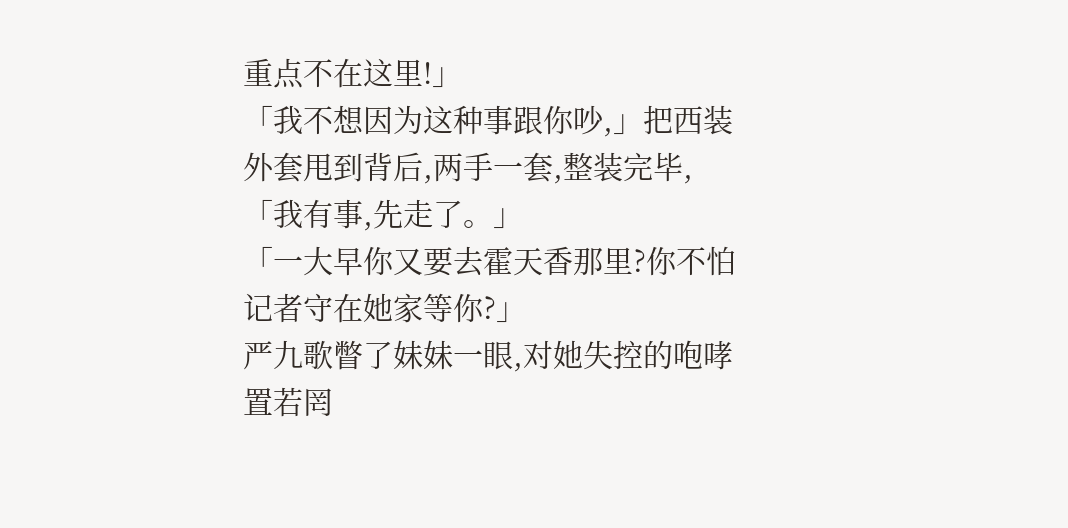重点不在这里!」
「我不想因为这种事跟你吵,」把西装外套甩到背后,两手一套,整装完毕,「我有事,先走了。」
「一大早你又要去霍天香那里?你不怕记者守在她家等你?」
严九歌瞥了妹妹一眼,对她失控的咆哮置若罔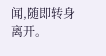闻,随即转身离开。